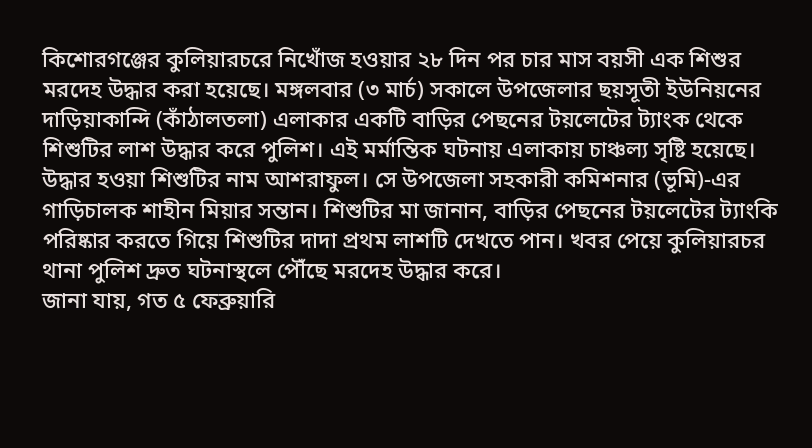কিশোরগঞ্জের কুলিয়ারচরে নিখোঁজ হওয়ার ২৮ দিন পর চার মাস বয়সী এক শিশুর মরদেহ উদ্ধার করা হয়েছে। মঙ্গলবার (৩ মার্চ) সকালে উপজেলার ছয়সূতী ইউনিয়নের দাড়িয়াকান্দি (কাঁঠালতলা) এলাকার একটি বাড়ির পেছনের টয়লেটের ট্যাংক থেকে শিশুটির লাশ উদ্ধার করে পুলিশ। এই মর্মান্তিক ঘটনায় এলাকায় চাঞ্চল্য সৃষ্টি হয়েছে।
উদ্ধার হওয়া শিশুটির নাম আশরাফুল। সে উপজেলা সহকারী কমিশনার (ভূমি)-এর গাড়িচালক শাহীন মিয়ার সন্তান। শিশুটির মা জানান, বাড়ির পেছনের টয়লেটের ট্যাংকি পরিষ্কার করতে গিয়ে শিশুটির দাদা প্রথম লাশটি দেখতে পান। খবর পেয়ে কুলিয়ারচর থানা পুলিশ দ্রুত ঘটনাস্থলে পৌঁছে মরদেহ উদ্ধার করে।
জানা যায়, গত ৫ ফেব্রুয়ারি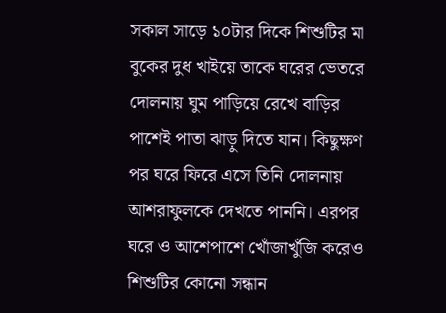সকাল সাড়ে ১০টার দিকে শিশুটির মা বুকের দুধ খাইয়ে তাকে ঘরের ভেতরে দোলনায় ঘুম পাড়িয়ে রেখে বাড়ির পাশেই পাতা ঝাড়ু দিতে যান। কিছুক্ষণ পর ঘরে ফিরে এসে তিনি দোলনায় আশরাফুলকে দেখতে পাননি। এরপর ঘরে ও আশেপাশে খোঁজাখুঁজি করেও শিশুটির কোনো সন্ধান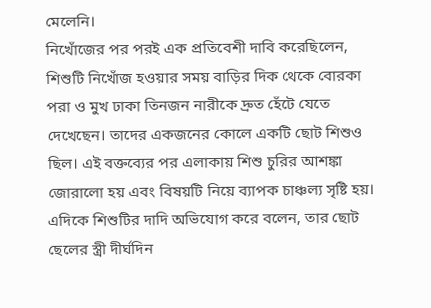মেলেনি।
নিখোঁজের পর পরই এক প্রতিবেশী দাবি করেছিলেন, শিশুটি নিখোঁজ হওয়ার সময় বাড়ির দিক থেকে বোরকা পরা ও মুখ ঢাকা তিনজন নারীকে দ্রুত হেঁটে যেতে দেখেছেন। তাদের একজনের কোলে একটি ছোট শিশুও ছিল। এই বক্তব্যের পর এলাকায় শিশু চুরির আশঙ্কা জোরালো হয় এবং বিষয়টি নিয়ে ব্যাপক চাঞ্চল্য সৃষ্টি হয়।
এদিকে শিশুটির দাদি অভিযোগ করে বলেন, তার ছোট ছেলের স্ত্রী দীর্ঘদিন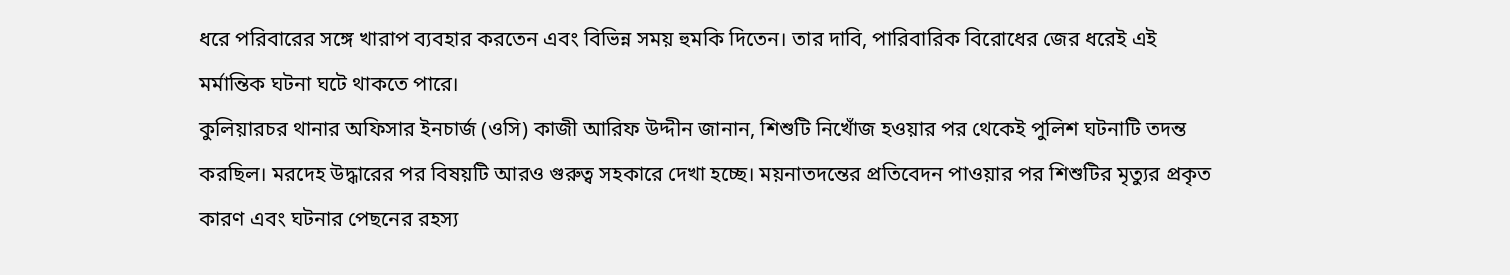ধরে পরিবারের সঙ্গে খারাপ ব্যবহার করতেন এবং বিভিন্ন সময় হুমকি দিতেন। তার দাবি, পারিবারিক বিরোধের জের ধরেই এই মর্মান্তিক ঘটনা ঘটে থাকতে পারে।
কুলিয়ারচর থানার অফিসার ইনচার্জ (ওসি) কাজী আরিফ উদ্দীন জানান, শিশুটি নিখোঁজ হওয়ার পর থেকেই পুলিশ ঘটনাটি তদন্ত করছিল। মরদেহ উদ্ধারের পর বিষয়টি আরও গুরুত্ব সহকারে দেখা হচ্ছে। ময়নাতদন্তের প্রতিবেদন পাওয়ার পর শিশুটির মৃত্যুর প্রকৃত কারণ এবং ঘটনার পেছনের রহস্য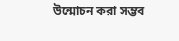উন্মোচন করা সম্ভব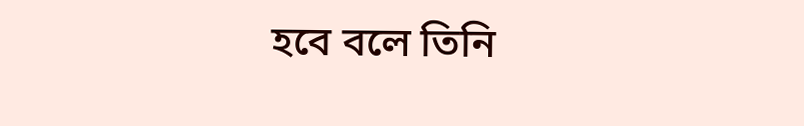হবে বলে তিনি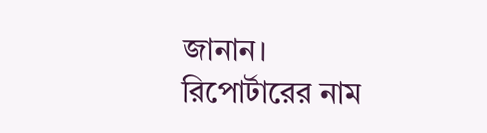জানান।
রিপোর্টারের নাম